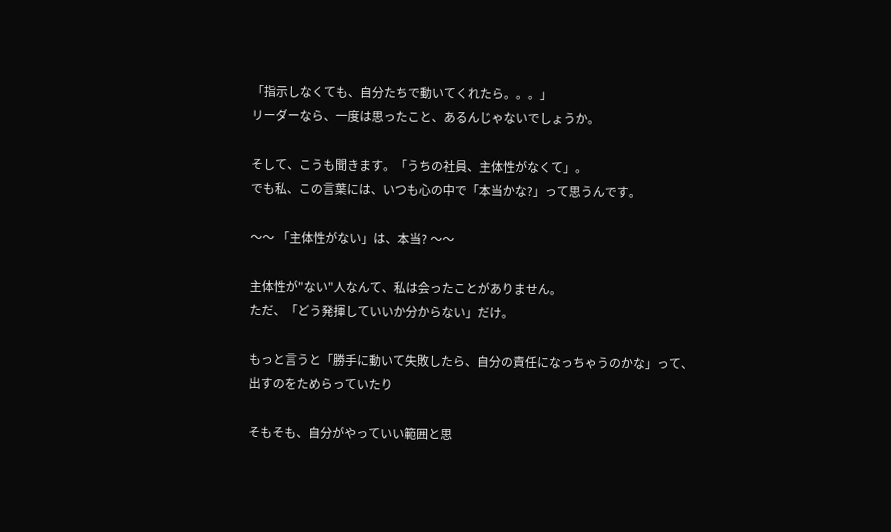「指示しなくても、自分たちで動いてくれたら。。。」
リーダーなら、一度は思ったこと、あるんじゃないでしょうか。

そして、こうも聞きます。「うちの社員、主体性がなくて」。
でも私、この言葉には、いつも心の中で「本当かな?」って思うんです。

〜〜 「主体性がない」は、本当? 〜〜

主体性が"ない"人なんて、私は会ったことがありません。
ただ、「どう発揮していいか分からない」だけ。

もっと言うと「勝手に動いて失敗したら、自分の責任になっちゃうのかな」って、
出すのをためらっていたり

そもそも、自分がやっていい範囲と思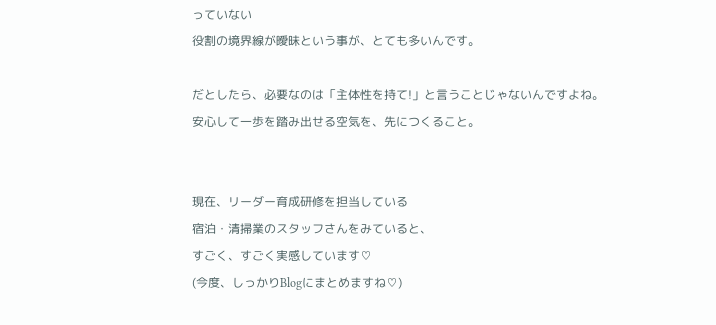っていない
役割の境界線が曖昧という事が、とても多いんです。

だとしたら、必要なのは「主体性を持て!」と言うことじゃないんですよね。
安心して一歩を踏み出せる空気を、先につくること。


現在、リーダー育成研修を担当している
宿泊・清掃業のスタッフさんをみていると、
すごく、すごく実感しています♡
(今度、しっかりBlogにまとめますね♡)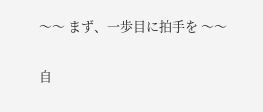〜〜 まず、一歩目に拍手を 〜〜

自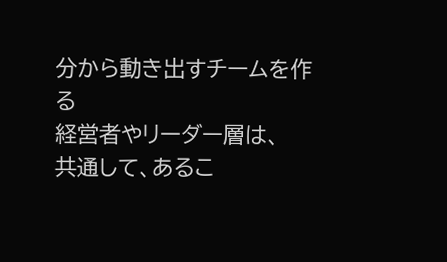分から動き出すチームを作る
経営者やリーダー層は、
共通して、あるこ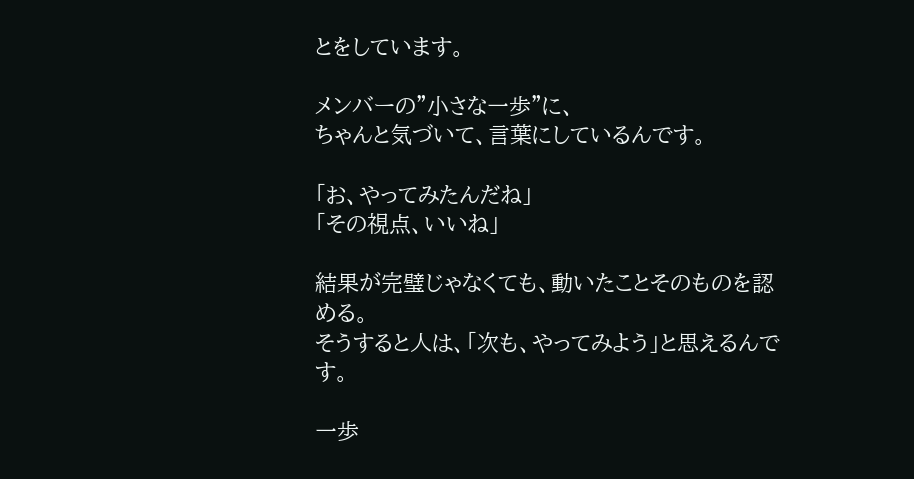とをしています。

メンバーの"小さな一歩"に、
ちゃんと気づいて、言葉にしているんです。

「お、やってみたんだね」
「その視点、いいね」

結果が完璧じゃなくても、動いたことそのものを認める。
そうすると人は、「次も、やってみよう」と思えるんです。

一歩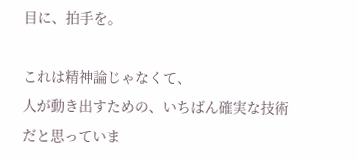目に、拍手を。

これは精神論じゃなくて、
人が動き出すための、いちばん確実な技術だと思っていま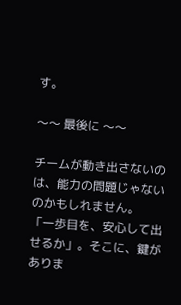す。

〜〜 最後に 〜〜

チームが動き出さないのは、能力の問題じゃないのかもしれません。
「一歩目を、安心して出せるか」。そこに、鍵がありま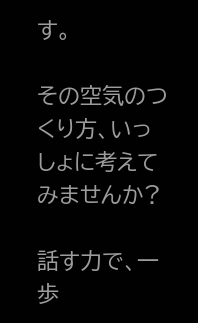す。

その空気のつくり方、いっしょに考えてみませんか?

話す力で、一歩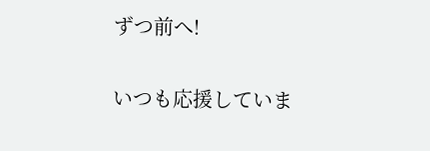ずつ前へ!

いつも応援していま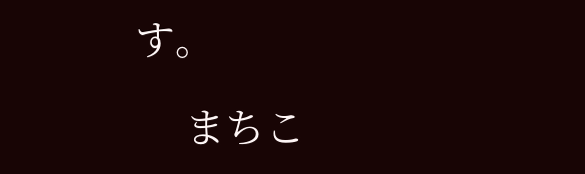す。

     まちこ